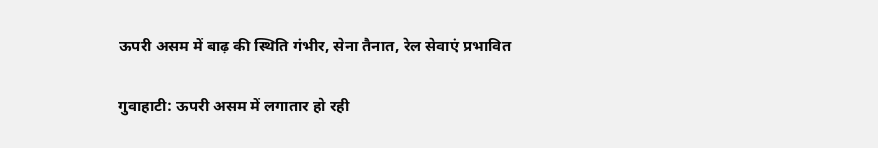ऊपरी असम में बाढ़ की स्थिति गंभीर, सेना तैनात, रेल सेवाएं प्रभावित

गुवाहाटी: ऊपरी असम में लगातार हो रही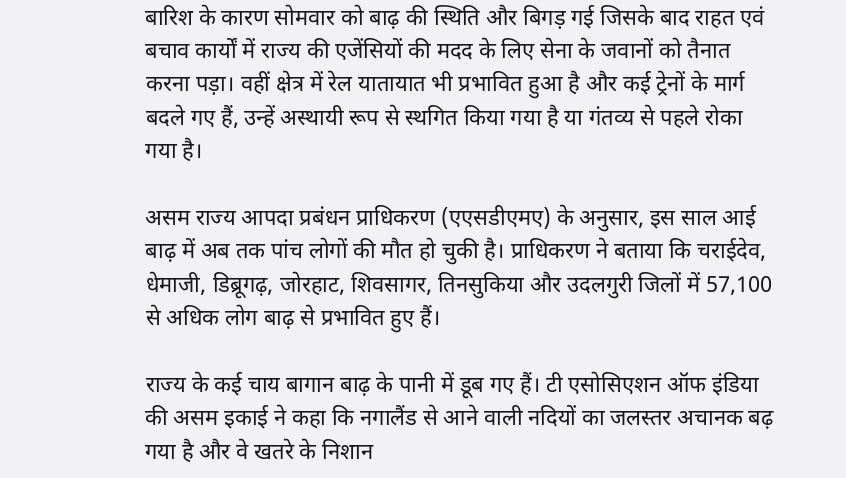बारिश के कारण सोमवार को बाढ़ की स्थिति और बिगड़ गई जिसके बाद राहत एवं बचाव कार्यों में राज्य की एजेंसियों की मदद के लिए सेना के जवानों को तैनात करना पड़ा। वहीं क्षेत्र में रेल यातायात भी प्रभावित हुआ है और कई ट्रेनों के मार्ग बदले गए हैं, उन्हें अस्थायी रूप से स्थगित किया गया है या गंतव्य से पहले रोका गया है।

असम राज्य आपदा प्रबंधन प्राधिकरण (एएसडीएमए) के अनुसार, इस साल आई बाढ़ में अब तक पांच लोगों की मौत हो चुकी है। प्राधिकरण ने बताया कि चराईदेव, धेमाजी, डिब्रूगढ़, जोरहाट, शिवसागर, तिनसुकिया और उदलगुरी जिलों में 57,100 से अधिक लोग बाढ़ से प्रभावित हुए हैं।

राज्य के कई चाय बागान बाढ़ के पानी में डूब गए हैं। टी एसोसिएशन ऑफ इंडिया की असम इकाई ने कहा कि नगालैंड से आने वाली नदियों का जलस्तर अचानक बढ़ गया है और वे खतरे के निशान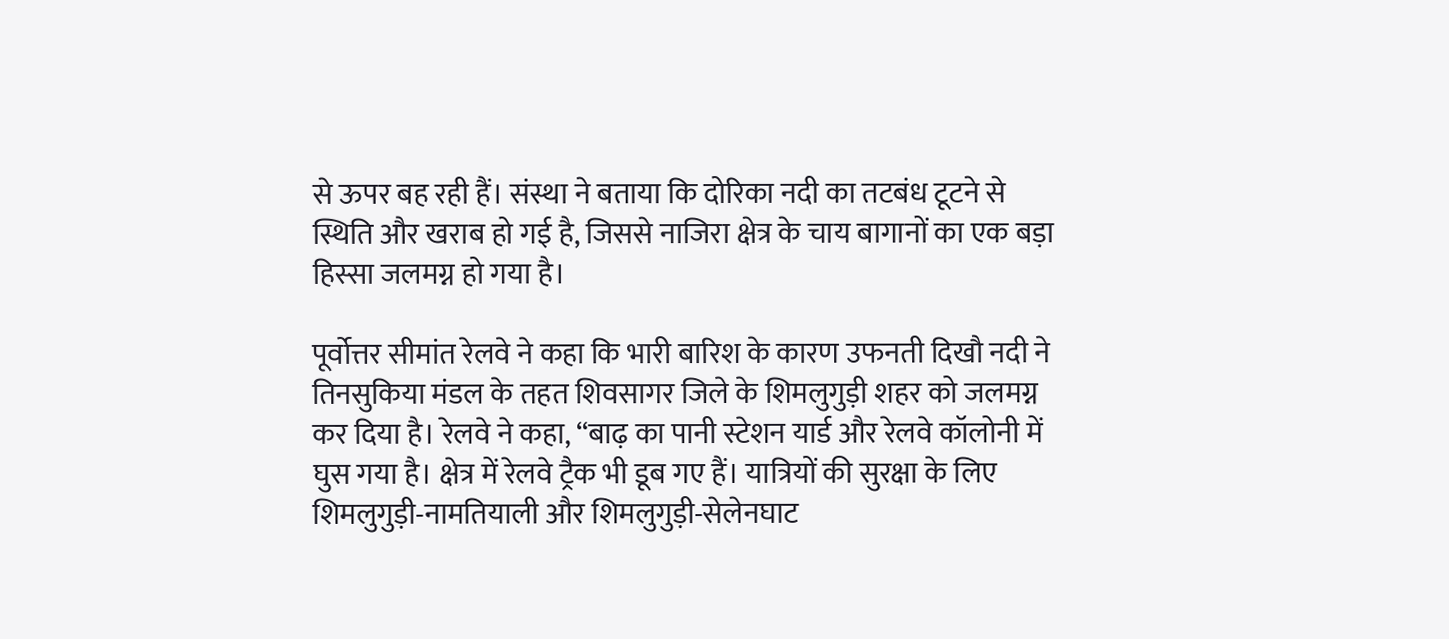से ऊपर बह रही हैं। संस्था ने बताया कि दोरिका नदी का तटबंध टूटने से स्थिति और खराब हो गई है, जिससे नाजिरा क्षेत्र के चाय बागानों का एक बड़ा हिस्सा जलमग्न हो गया है।

पूर्वोत्तर सीमांत रेलवे ने कहा कि भारी बारिश के कारण उफनती दिखौ नदी ने तिनसुकिया मंडल के तहत शिवसागर जिले के शिमलुगुड़ी शहर को जलमग्न कर दिया है। रेलवे ने कहा, “बाढ़ का पानी स्टेशन यार्ड और रेलवे कॉलोनी में घुस गया है। क्षेत्र में रेलवे ट्रैक भी डूब गए हैं। यात्रियों की सुरक्षा के लिए शिमलुगुड़ी-नामतियाली और शिमलुगुड़ी-सेलेनघाट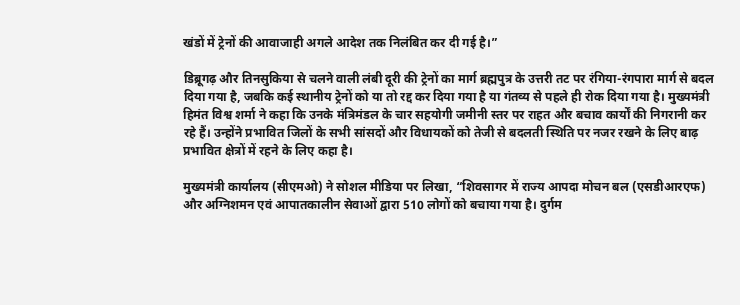खंडों में ट्रेनों की आवाजाही अगले आदेश तक निलंबित कर दी गई है।”

डिब्रूगढ़ और तिनसुकिया से चलने वाली लंबी दूरी की ट्रेनों का मार्ग ब्रह्मपुत्र के उत्तरी तट पर रंगिया-रंगपारा मार्ग से बदल दिया गया है, जबकि कई स्थानीय ट्रेनों को या तो रद्द कर दिया गया है या गंतव्य से पहले ही रोक दिया गया है। मुख्यमंत्री हिमंत विश्व शर्मा ने कहा कि उनके मंत्रिमंडल के चार सहयोगी जमीनी स्तर पर राहत और बचाव कार्यों की निगरानी कर रहे हैं। उन्होंने प्रभावित जिलों के सभी सांसदों और विधायकों को तेजी से बदलती स्थिति पर नजर रखने के लिए बाढ़ प्रभावित क्षेत्रों में रहने के लिए कहा है।

मुख्यमंत्री कार्यालय (सीएमओ) ने सोशल मीडिया पर लिखा, “शिवसागर में राज्य आपदा मोचन बल (एसडीआरएफ) और अग्निशमन एवं आपातकालीन सेवाओं द्वारा 510 लोगों को बचाया गया है। दुर्गम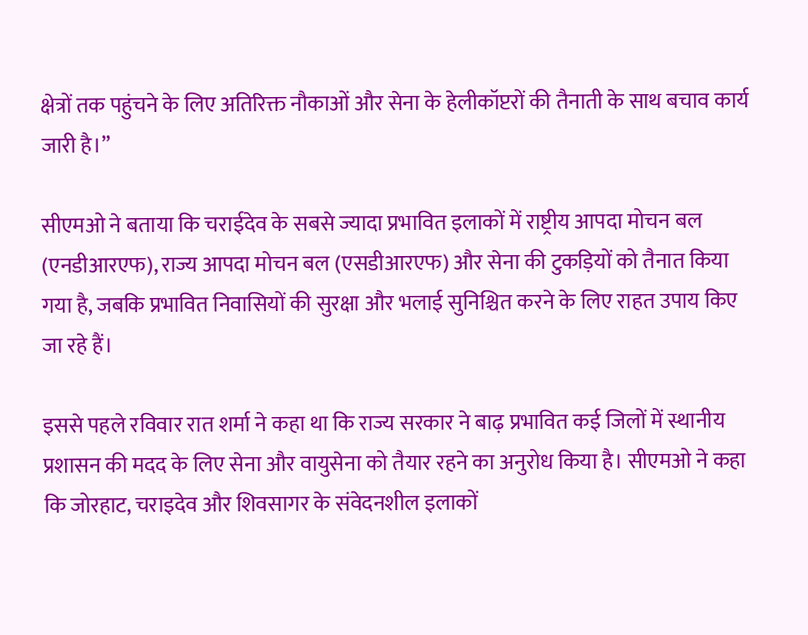क्षेत्रों तक पहुंचने के लिए अतिरिक्त नौकाओं और सेना के हेलीकॉप्टरों की तैनाती के साथ बचाव कार्य जारी है।”

सीएमओ ने बताया कि चराईदेव के सबसे ज्यादा प्रभावित इलाकों में राष्ट्रीय आपदा मोचन बल (एनडीआरएफ), राज्य आपदा मोचन बल (एसडीआरएफ) और सेना की टुकड़ियों को तैनात किया गया है, जबकि प्रभावित निवासियों की सुरक्षा और भलाई सुनिश्चित करने के लिए राहत उपाय किए जा रहे हैं।

इससे पहले रविवार रात शर्मा ने कहा था कि राज्य सरकार ने बाढ़ प्रभावित कई जिलों में स्थानीय प्रशासन की मदद के लिए सेना और वायुसेना को तैयार रहने का अनुरोध किया है। सीएमओ ने कहा कि जोरहाट, चराइदेव और शिवसागर के संवेदनशील इलाकों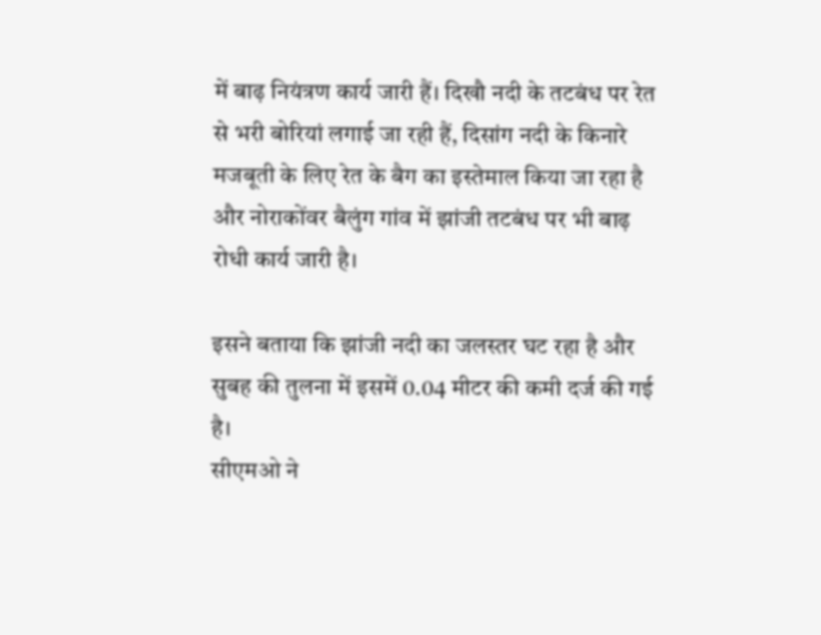में बाढ़ नियंत्रण कार्य जारी हैं। दिखौ नदी के तटबंध पर रेत से भरी बोरियां लगाई जा रही हैं, दिसांग नदी के किनारे मजबूती के लिए रेत के बैग का इस्तेमाल किया जा रहा है और नोराकोंवर बैलुंग गांव में झांजी तटबंध पर भी बाढ़ रोधी कार्य जारी है।

इसने बताया कि झांजी नदी का जलस्तर घट रहा है और सुबह की तुलना में इसमें 0.04 मीटर की कमी दर्ज की गई है।
सीएमओ ने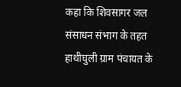कहा कि शिवसागर जल संसाधन संभाग के तहत हाथीघुली ग्राम पंचायत के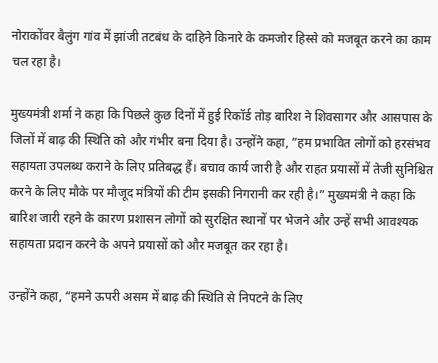नोराकोंवर बैलुंग गांव में झांजी तटबंध के दाहिने किनारे के कमजोर हिस्से को मजबूत करने का काम चल रहा है।

मुख्यमंत्री शर्मा ने कहा कि पिछले कुछ दिनों में हुई रिकॉर्ड तोड़ बारिश ने शिवसागर और आसपास के जिलों में बाढ़ की स्थिति को और गंभीर बना दिया है। उन्होंने कहा, ”हम प्रभावित लोगों को हरसंभव सहायता उपलब्ध कराने के लिए प्रतिबद्ध हैं। बचाव कार्य जारी है और राहत प्रयासों में तेजी सुनिश्चित करने के लिए मौके पर मौजूद मंत्रियों की टीम इसकी निगरानी कर रही है।” मुख्यमंत्री ने कहा कि बारिश जारी रहने के कारण प्रशासन लोगों को सुरक्षित स्थानों पर भेजने और उन्हें सभी आवश्यक सहायता प्रदान करने के अपने प्रयासों को और मजबूत कर रहा है।

उन्होंने कहा, “हमने ऊपरी असम में बाढ़ की स्थिति से निपटने के लिए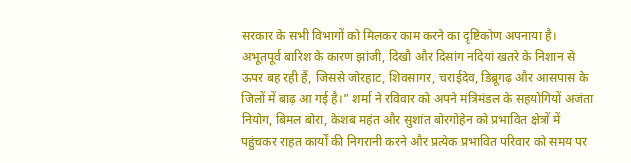सरकार के सभी विभागों को मिलकर काम करने का दृष्टिकोण अपनाया है। अभूतपूर्व बारिश के कारण झांजी, दिखौ और दिसांग नदियां खतरे के निशान से ऊपर बह रही हैं, जिससे जोरहाट, शिवसागर, चराईदेव, डिब्रूगढ़ और आसपास के जिलों में बाढ़ आ गई है।” शर्मा ने रविवार को अपने मंत्रिमंडल के सहयोगियों अजंता नियोग, बिमल बोरा, केशब महंत और सुशांत बोरगोहेन को प्रभावित क्षेत्रों में पहुंचकर राहत कार्यों की निगरानी करने और प्रत्येक प्रभावित परिवार को समय पर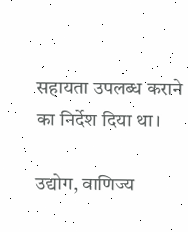सहायता उपलब्ध कराने का निर्देश दिया था।

उद्योग, वाणिज्य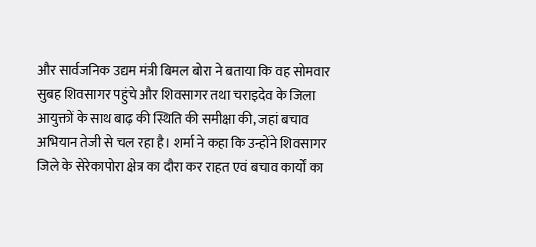और सार्वजनिक उद्यम मंत्री बिमल बोरा ने बताया कि वह सोमवार सुबह शिवसागर पहुंचे और शिवसागर तथा चराइदेव के जिला आयुक्तों के साथ बाढ़ की स्थिति की समीक्षा की, जहां बचाव अभियान तेजी से चल रहा है। शर्मा ने कहा कि उन्होंने शिवसागर जिले के सेरेकापोरा क्षेत्र का दौरा कर राहत एवं बचाव कार्यों का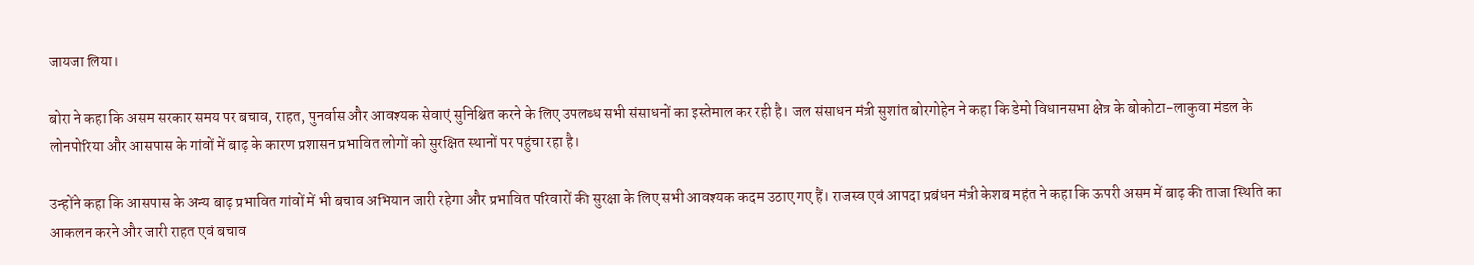जायजा लिया।

बोरा ने कहा कि असम सरकार समय पर बचाव, राहत, पुनर्वास और आवश्यक सेवाएं सुनिश्चित करने के लिए उपलब्ध सभी संसाधनों का इस्तेमाल कर रही है। जल संसाधन मंत्री सुशांत बोरगोहेन ने कहा कि डेमो विधानसभा क्षेत्र के बोकोटा-लाकुवा मंडल के लोनपोरिया और आसपास के गांवों में बाढ़ के कारण प्रशासन प्रभावित लोगों को सुरक्षित स्थानों पर पहुंचा रहा है।

उन्होंने कहा कि आसपास के अन्य बाढ़ प्रभावित गांवों में भी बचाव अभियान जारी रहेगा और प्रभावित परिवारों की सुरक्षा के लिए सभी आवश्यक कदम उठाए गए हैं। राजस्व एवं आपदा प्रबंधन मंत्री केशब महंत ने कहा कि ऊपरी असम में बाढ़ की ताजा स्थिति का आकलन करने और जारी राहत एवं बचाव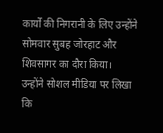कार्यों की निगरानी के लिए उन्होंने सोमवार सुबह जोरहाट और शिवसागर का दौरा किया।
उन्होंने सोशल मीडिया पर लिखा कि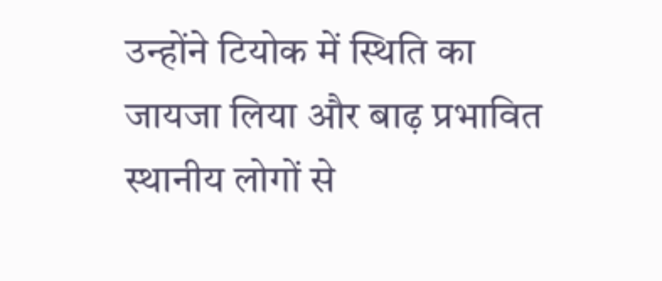उन्होंने टियोक में स्थिति का जायजा लिया और बाढ़ प्रभावित स्थानीय लोगों से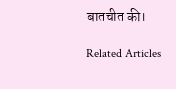बातचीत की।

Related Articles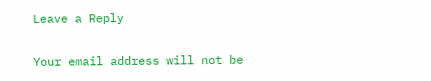Leave a Reply

Your email address will not be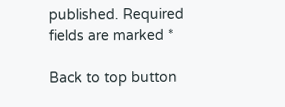published. Required fields are marked *

Back to top button